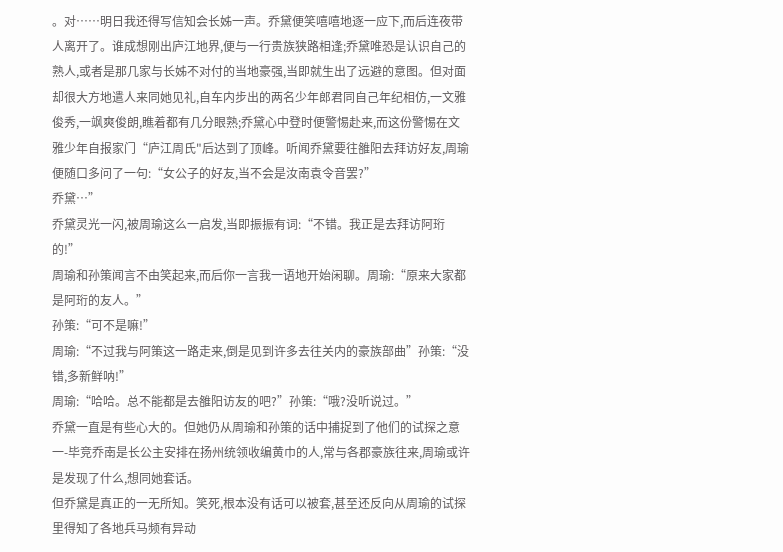。对……明日我还得写信知会长姊一声。乔黛便笑嘻嘻地逐一应下,而后连夜带人离开了。谁成想刚出庐江地界,便与一行贵族狭路相逢;乔黛唯恐是认识自己的熟人,或者是那几家与长姊不对付的当地豪强,当即就生出了远避的意图。但对面却很大方地遣人来同她见礼,自车内步出的两名少年郎君同自己年纪相仿,一文雅俊秀,一飒爽俊朗,瞧着都有几分眼熟;乔黛心中登时便警惕赴来,而这份警惕在文雅少年自报家门“庐江周氏"后达到了顶峰。听闻乔黛要往雒阳去拜访好友,周瑜便随口多问了一句:“女公子的好友,当不会是汝南袁令音罢?”
乔黛…”
乔黛灵光一闪,被周瑜这么一启发,当即振振有词:“不错。我正是去拜访阿珩的!”
周瑜和孙策闻言不由笑起来,而后你一言我一语地开始闲聊。周瑜:“原来大家都是阿珩的友人。”
孙策:“可不是嘛!”
周瑜:“不过我与阿策这一路走来,倒是见到许多去往关内的豪族部曲”孙策:“没错,多新鲜呐!”
周瑜:“哈哈。总不能都是去雒阳访友的吧?”孙策:“哦?没听说过。”
乔黛一直是有些心大的。但她仍从周瑜和孙策的话中捕捉到了他们的试探之意一-毕竞乔南是长公主安排在扬州统领收编黄巾的人,常与各郡豪族往来,周瑜或许是发现了什么,想同她套话。
但乔黛是真正的一无所知。笑死,根本没有话可以被套,甚至还反向从周瑜的试探里得知了各地兵马频有异动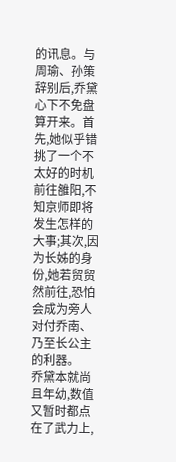的讯息。与周瑜、孙策辞别后,乔黛心下不免盘算开来。首先,她似乎错挑了一个不太好的时机前往雒阳,不知京师即将发生怎样的大事;其次,因为长姊的身份,她若贸贸然前往,恐怕会成为旁人对付乔南、乃至长公主的利器。
乔黛本就尚且年幼,数值又暂时都点在了武力上,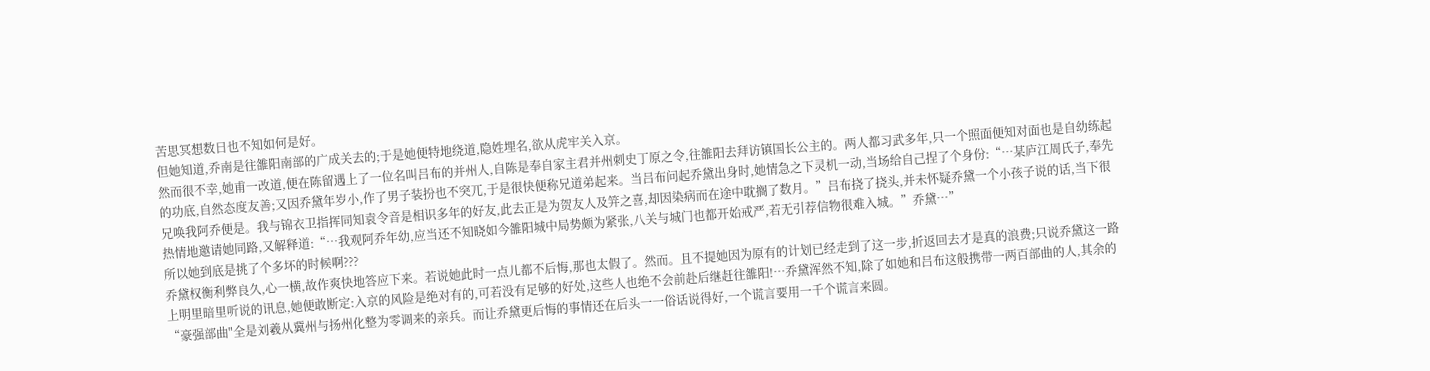苦思冥想数日也不知如何是好。
但她知道,乔南是往雒阳南部的广成关去的;于是她便特地绕道,隐姓埋名,欲从虎牢关入京。
然而很不幸,她甫一改道,便在陈留遇上了一位名叫吕布的并州人,自陈是奉自家主君并州刺史丁原之令,往雒阳去拜访镇国长公主的。两人都习武多年,只一个照面便知对面也是自幼练起的功底,自然态度友善;又因乔黛年岁小,作了男子装扮也不突兀,于是很快便称兄道弟起来。当吕布问起乔黛出身时,她情急之下灵机一动,当场给自己捏了个身份:“…某庐江周氏子,奉先兄唤我阿乔便是。我与锦衣卫指挥同知袁令音是相识多年的好友,此去正是为贺友人及笄之喜,却因染病而在途中耽搁了数月。”吕布挠了挠头,并未怀疑乔黛一个小孩子说的话,当下很热情地邀请她同路,又解释道:“…我观阿乔年幼,应当还不知晓如今雒阳城中局势颇为紧张,八关与城门也都开始戒严,若无引荐信物很难入城。”乔黛…”
所以她到底是挑了个多坏的时候啊???
乔黛权衡利弊良久,心一横,故作爽快地答应下来。若说她此时一点儿都不后悔,那也太假了。然而。且不提她因为原有的计划已经走到了这一步,折返回去才是真的浪费;只说乔黛这一路上明里暗里听说的讯息,她便敢断定:入京的风险是绝对有的,可若没有足够的好处,这些人也绝不会前赴后继赶往雒阳!…乔黛浑然不知,除了如她和吕布这般携带一两百部曲的人,其余的“豪强部曲"全是刘羲从冀州与扬州化整为零调来的亲兵。而让乔黛更后悔的事情还在后头一一俗话说得好,一个谎言要用一千个谎言来圆。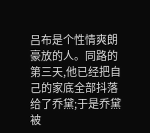吕布是个性情爽朗豪放的人。同路的第三天,他已经把自己的家底全部抖落给了乔黛;于是乔黛被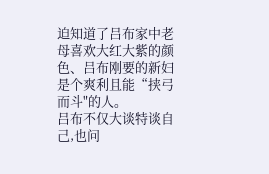迫知道了吕布家中老母喜欢大红大紫的颜色、吕布刚要的新妇是个爽利且能“挟弓而斗"的人。
吕布不仅大谈特谈自己,也问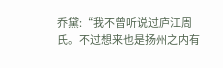乔黛:“我不曾听说过庐江周氏。不过想来也是扬州之内有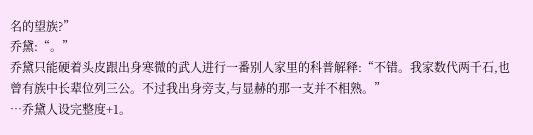名的望族?”
乔黛:“。”
乔黛只能硬着头皮跟出身寒微的武人进行一番别人家里的科普解释:“不错。我家数代两千石,也曾有族中长辈位列三公。不过我出身旁支,与显赫的那一支并不相熟。”
…乔黛人设完整度+1。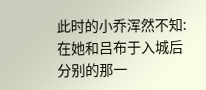此时的小乔浑然不知:在她和吕布于入城后分别的那一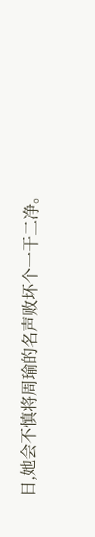日,她会不慎将周瑜的名声败坏个一干二净。